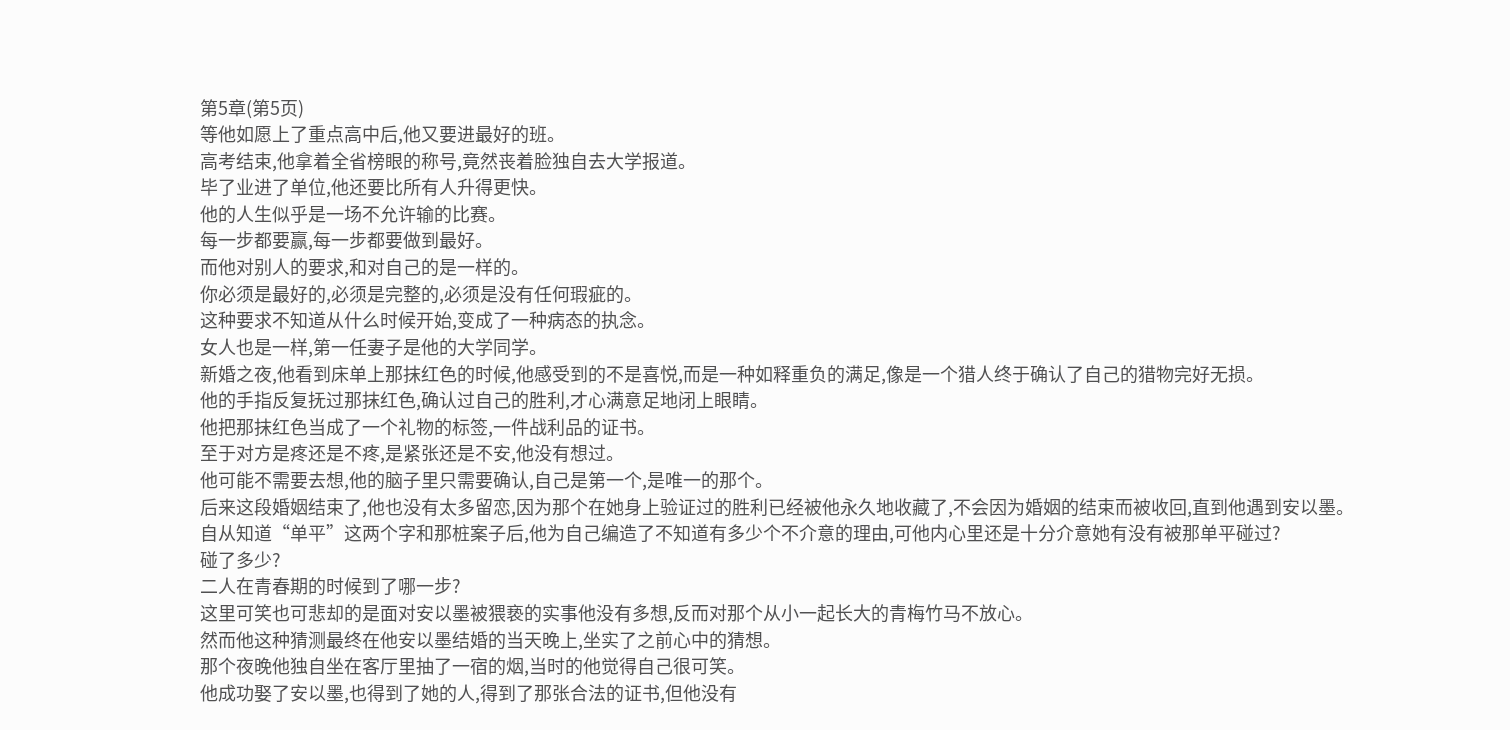第5章(第5页)
等他如愿上了重点高中后,他又要进最好的班。
高考结束,他拿着全省榜眼的称号,竟然丧着脸独自去大学报道。
毕了业进了单位,他还要比所有人升得更快。
他的人生似乎是一场不允许输的比赛。
每一步都要赢,每一步都要做到最好。
而他对别人的要求,和对自己的是一样的。
你必须是最好的,必须是完整的,必须是没有任何瑕疵的。
这种要求不知道从什么时候开始,变成了一种病态的执念。
女人也是一样,第一任妻子是他的大学同学。
新婚之夜,他看到床单上那抹红色的时候,他感受到的不是喜悦,而是一种如释重负的满足,像是一个猎人终于确认了自己的猎物完好无损。
他的手指反复抚过那抹红色,确认过自己的胜利,才心满意足地闭上眼睛。
他把那抹红色当成了一个礼物的标签,一件战利品的证书。
至于对方是疼还是不疼,是紧张还是不安,他没有想过。
他可能不需要去想,他的脑子里只需要确认,自己是第一个,是唯一的那个。
后来这段婚姻结束了,他也没有太多留恋,因为那个在她身上验证过的胜利已经被他永久地收藏了,不会因为婚姻的结束而被收回,直到他遇到安以墨。
自从知道“单平”这两个字和那桩案子后,他为自己编造了不知道有多少个不介意的理由,可他内心里还是十分介意她有没有被那单平碰过?
碰了多少?
二人在青春期的时候到了哪一步?
这里可笑也可悲却的是面对安以墨被猥亵的实事他没有多想,反而对那个从小一起长大的青梅竹马不放心。
然而他这种猜测最终在他安以墨结婚的当天晚上,坐实了之前心中的猜想。
那个夜晚他独自坐在客厅里抽了一宿的烟,当时的他觉得自己很可笑。
他成功娶了安以墨,也得到了她的人,得到了那张合法的证书,但他没有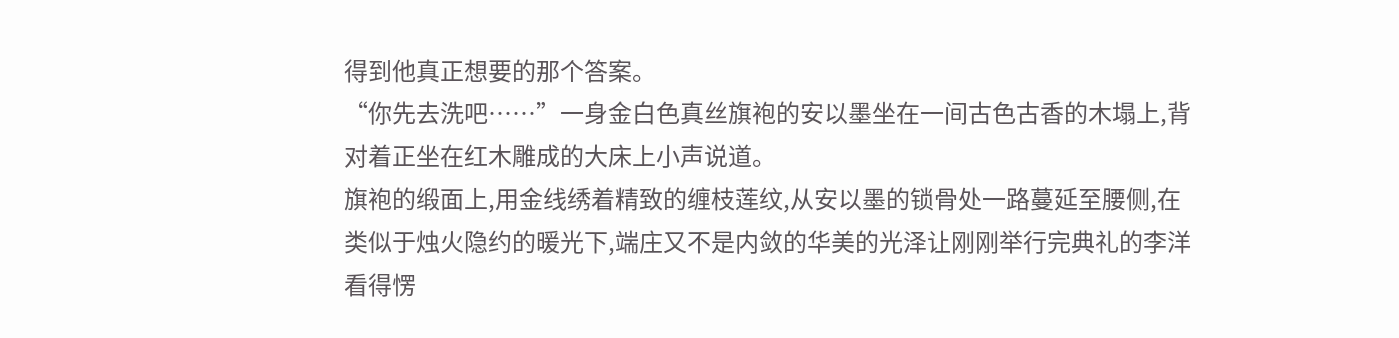得到他真正想要的那个答案。
“你先去洗吧……”一身金白色真丝旗袍的安以墨坐在一间古色古香的木塌上,背对着正坐在红木雕成的大床上小声说道。
旗袍的缎面上,用金线绣着精致的缠枝莲纹,从安以墨的锁骨处一路蔓延至腰侧,在类似于烛火隐约的暖光下,端庄又不是内敛的华美的光泽让刚刚举行完典礼的李洋看得愣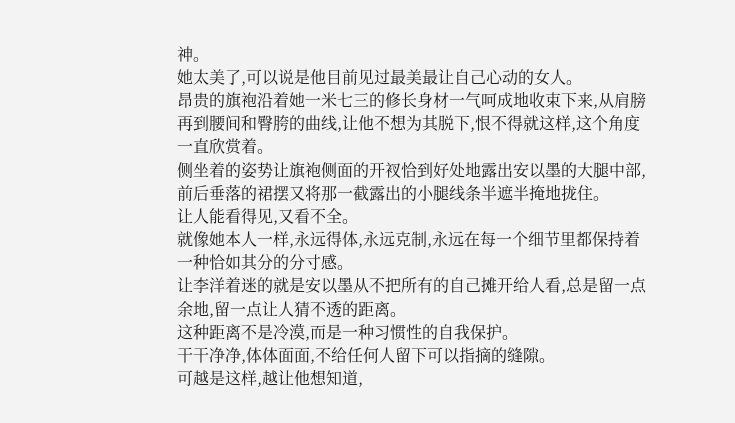神。
她太美了,可以说是他目前见过最美最让自己心动的女人。
昂贵的旗袍沿着她一米七三的修长身材一气呵成地收束下来,从肩膀再到腰间和臀胯的曲线,让他不想为其脱下,恨不得就这样,这个角度一直欣赏着。
侧坐着的姿势让旗袍侧面的开衩恰到好处地露出安以墨的大腿中部,前后垂落的裙摆又将那一截露出的小腿线条半遮半掩地拢住。
让人能看得见,又看不全。
就像她本人一样,永远得体,永远克制,永远在每一个细节里都保持着一种恰如其分的分寸感。
让李洋着迷的就是安以墨从不把所有的自己摊开给人看,总是留一点余地,留一点让人猜不透的距离。
这种距离不是冷漠,而是一种习惯性的自我保护。
干干净净,体体面面,不给任何人留下可以指摘的缝隙。
可越是这样,越让他想知道,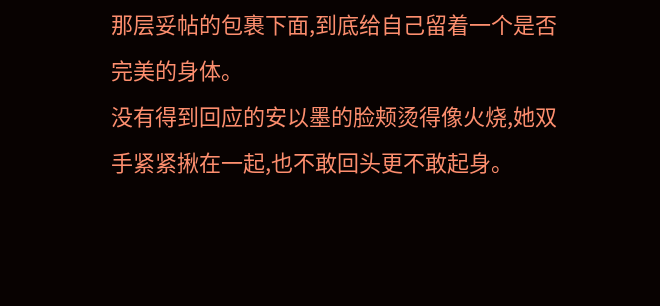那层妥帖的包裹下面,到底给自己留着一个是否完美的身体。
没有得到回应的安以墨的脸颊烫得像火烧,她双手紧紧揪在一起,也不敢回头更不敢起身。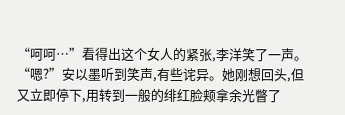“呵呵…”看得出这个女人的紧张,李洋笑了一声。
“嗯?”安以墨听到笑声,有些诧异。她刚想回头,但又立即停下,用转到一般的绯红脸颊拿余光瞥了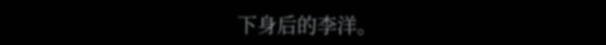下身后的李洋。